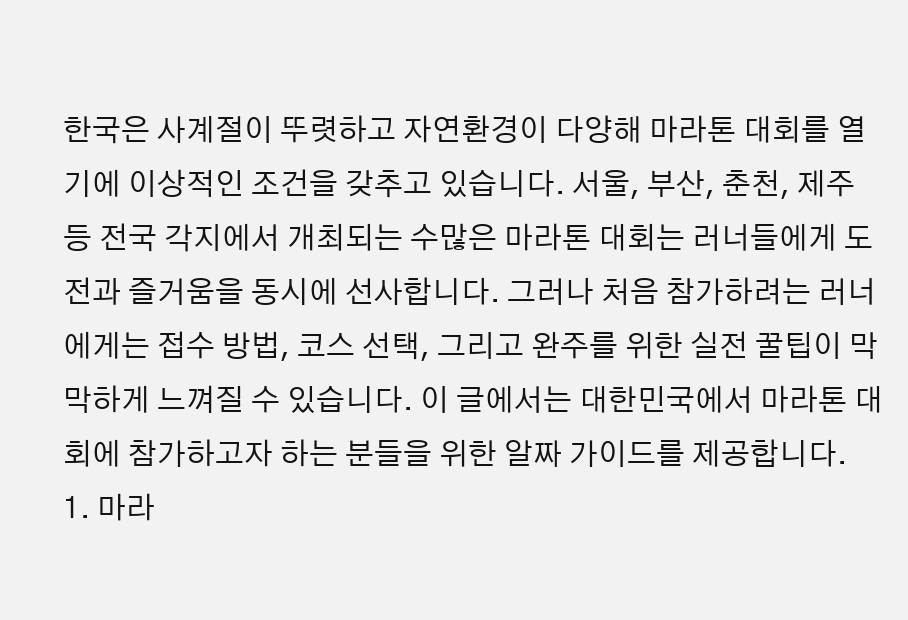한국은 사계절이 뚜렷하고 자연환경이 다양해 마라톤 대회를 열기에 이상적인 조건을 갖추고 있습니다. 서울, 부산, 춘천, 제주 등 전국 각지에서 개최되는 수많은 마라톤 대회는 러너들에게 도전과 즐거움을 동시에 선사합니다. 그러나 처음 참가하려는 러너에게는 접수 방법, 코스 선택, 그리고 완주를 위한 실전 꿀팁이 막막하게 느껴질 수 있습니다. 이 글에서는 대한민국에서 마라톤 대회에 참가하고자 하는 분들을 위한 알짜 가이드를 제공합니다.
1. 마라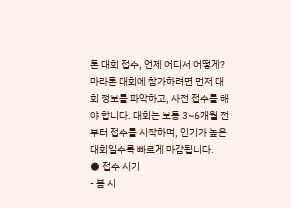톤 대회 접수, 언제 어디서 어떻게?
마라톤 대회에 참가하려면 먼저 대회 정보를 파악하고, 사전 접수를 해야 합니다. 대회는 보통 3~6개월 전부터 접수를 시작하며, 인기가 높은 대회일수록 빠르게 마감됩니다.
● 접수 시기
- 봄 시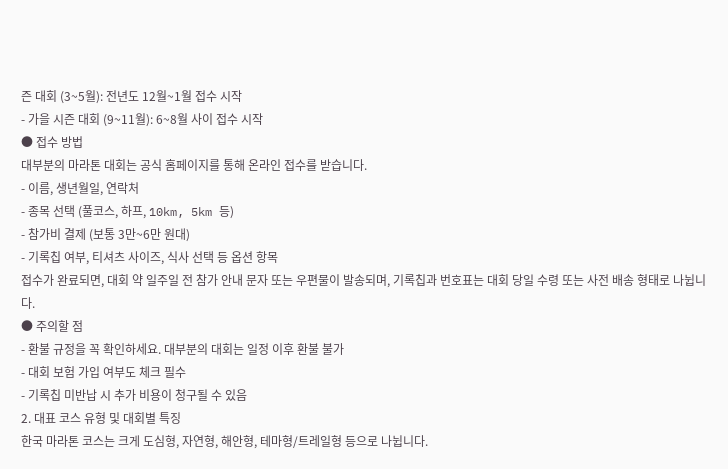즌 대회 (3~5월): 전년도 12월~1월 접수 시작
- 가을 시즌 대회 (9~11월): 6~8월 사이 접수 시작
● 접수 방법
대부분의 마라톤 대회는 공식 홈페이지를 통해 온라인 접수를 받습니다.
- 이름, 생년월일, 연락처
- 종목 선택 (풀코스, 하프, 10km, 5km 등)
- 참가비 결제 (보통 3만~6만 원대)
- 기록칩 여부, 티셔츠 사이즈, 식사 선택 등 옵션 항목
접수가 완료되면, 대회 약 일주일 전 참가 안내 문자 또는 우편물이 발송되며, 기록칩과 번호표는 대회 당일 수령 또는 사전 배송 형태로 나뉩니다.
● 주의할 점
- 환불 규정을 꼭 확인하세요. 대부분의 대회는 일정 이후 환불 불가
- 대회 보험 가입 여부도 체크 필수
- 기록칩 미반납 시 추가 비용이 청구될 수 있음
2. 대표 코스 유형 및 대회별 특징
한국 마라톤 코스는 크게 도심형, 자연형, 해안형, 테마형/트레일형 등으로 나뉩니다.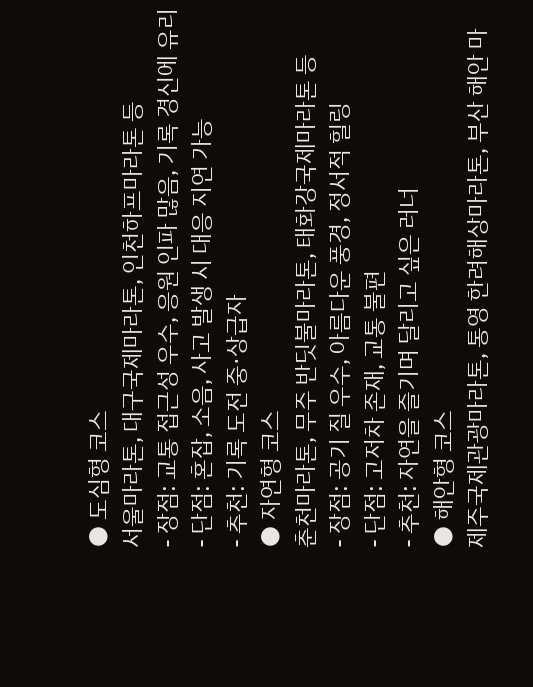● 도심형 코스
서울마라톤, 대구국제마라톤, 인천하프마라톤 등
- 장점: 교통 접근성 우수, 응원 인파 많음, 기록 경신에 유리
- 단점: 혼잡, 소음, 사고 발생 시 대응 지연 가능
- 추천: 기록 도전 중·상급자
● 자연형 코스
춘천마라톤, 무주 반딧불마라톤, 태화강국제마라톤 등
- 장점: 공기 질 우수, 아름다운 풍경, 정서적 힐링
- 단점: 고저차 존재, 교통 불편
- 추천: 자연을 즐기며 달리고 싶은 러너
● 해안형 코스
제주국제관광마라톤, 통영 한려해상마라톤, 부산 해안 마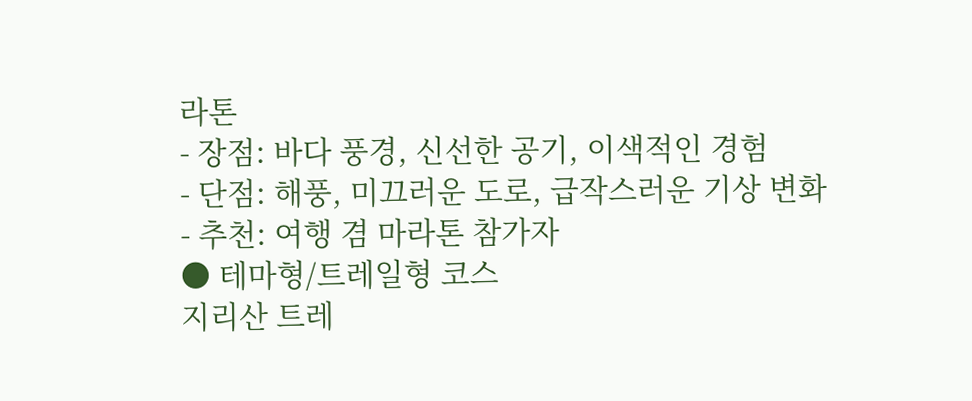라톤
- 장점: 바다 풍경, 신선한 공기, 이색적인 경험
- 단점: 해풍, 미끄러운 도로, 급작스러운 기상 변화
- 추천: 여행 겸 마라톤 참가자
● 테마형/트레일형 코스
지리산 트레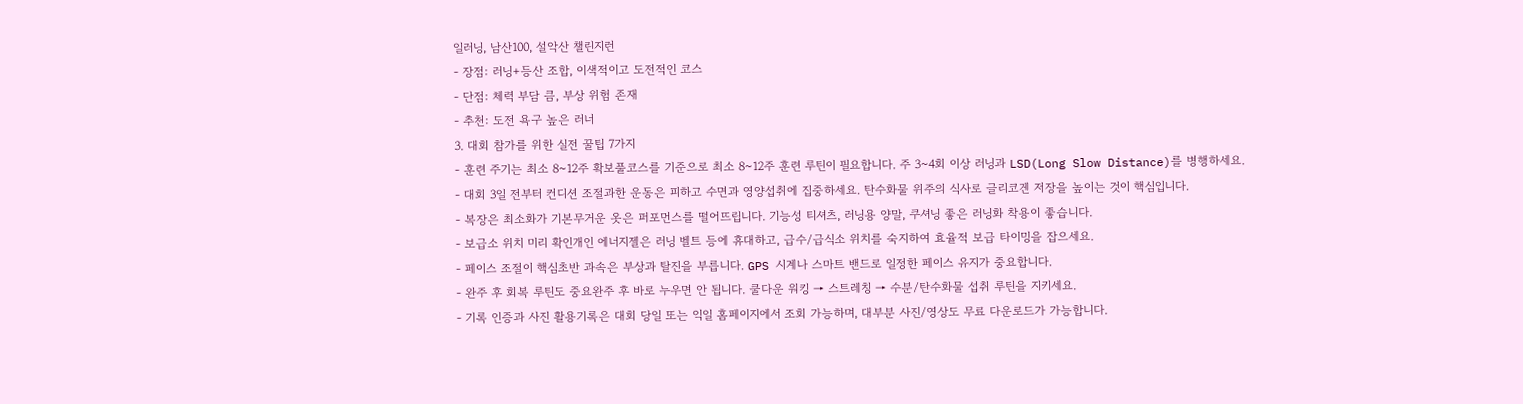일러닝, 남산100, 설악산 챌린지런
- 장점: 러닝+등산 조합, 이색적이고 도전적인 코스
- 단점: 체력 부담 큼, 부상 위험 존재
- 추천: 도전 욕구 높은 러너
3. 대회 참가를 위한 실전 꿀팁 7가지
- 훈련 주기는 최소 8~12주 확보풀코스를 기준으로 최소 8~12주 훈련 루틴이 필요합니다. 주 3~4회 이상 러닝과 LSD(Long Slow Distance)를 병행하세요.
- 대회 3일 전부터 컨디션 조절과한 운동은 피하고 수면과 영양섭취에 집중하세요. 탄수화물 위주의 식사로 글리코겐 저장을 높이는 것이 핵심입니다.
- 복장은 최소화가 기본무거운 옷은 퍼포먼스를 떨어뜨립니다. 기능성 티셔츠, 러닝용 양말, 쿠셔닝 좋은 러닝화 착용이 좋습니다.
- 보급소 위치 미리 확인개인 에너지젤은 러닝 벨트 등에 휴대하고, 급수/급식소 위치를 숙지하여 효율적 보급 타이밍을 잡으세요.
- 페이스 조절이 핵심초반 과속은 부상과 탈진을 부릅니다. GPS 시계나 스마트 밴드로 일정한 페이스 유지가 중요합니다.
- 완주 후 회복 루틴도 중요완주 후 바로 누우면 안 됩니다. 쿨다운 워킹 → 스트레칭 → 수분/탄수화물 섭취 루틴을 지키세요.
- 기록 인증과 사진 활용기록은 대회 당일 또는 익일 홈페이지에서 조회 가능하며, 대부분 사진/영상도 무료 다운로드가 가능합니다.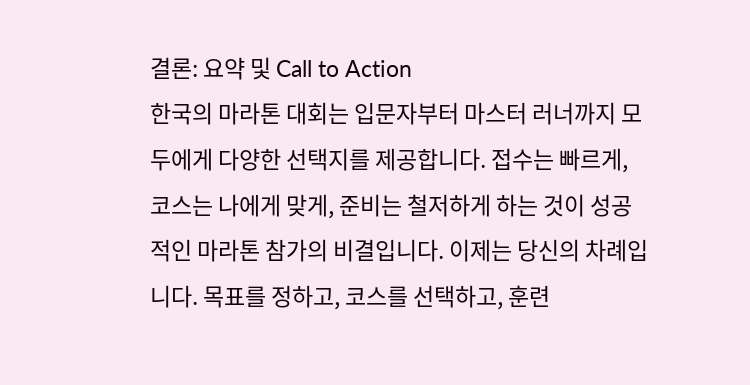결론: 요약 및 Call to Action
한국의 마라톤 대회는 입문자부터 마스터 러너까지 모두에게 다양한 선택지를 제공합니다. 접수는 빠르게, 코스는 나에게 맞게, 준비는 철저하게 하는 것이 성공적인 마라톤 참가의 비결입니다. 이제는 당신의 차례입니다. 목표를 정하고, 코스를 선택하고, 훈련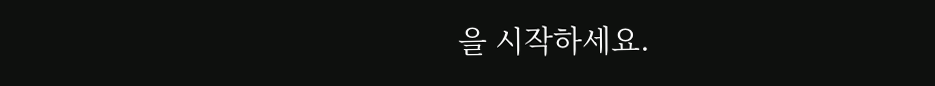을 시작하세요.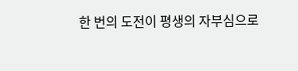한 번의 도전이 평생의 자부심으로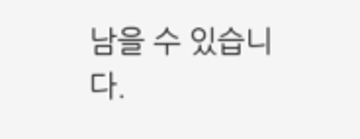남을 수 있습니다.